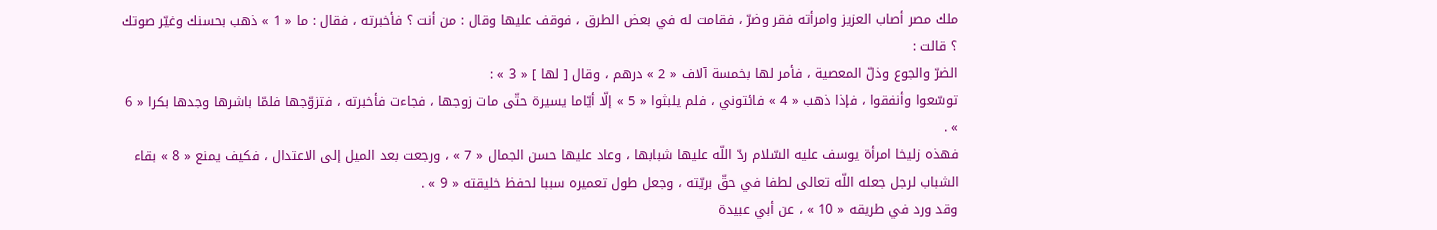ملك مصر أصاب العزيز وامرأته فقر وضرّ ، فقامت له في بعض الطرق ، فوقف عليها وقال : من أنت ؟ فأخبرته ، فقال : ما « 1 » ذهب بحسنك وغيّر صوتك ؟ قالت :
الضرّ والجوع وذلّ المعصية ، فأمر لها بخمسة آلاف « 2 » درهم ، وقال [ لها ] « 3 » :
توسّعوا وأنفقوا ، فإذا ذهب « 4 » فائتوني ، فلم يلبثوا « 5 » إلّا أيّاما يسيرة حتّى مات زوجها ، فجاءت فأخبرته ، فتزوّجها فلمّا باشرها وجدها بكرا « 6 » .
فهذه زليخا امرأة يوسف عليه السّلام ردّ اللّه عليها شبابها ، وعاد عليها حسن الجمال « 7 » ، ورجعت بعد الميل إلى الاعتدال ، فكيف يمنع « 8 » بقاء الشباب لرجل جعله اللّه تعالى لطفا في حقّ بريّته ، وجعل طول تعميره سببا لحفظ خليقته « 9 » .
وقد ورد في طريقه « 10 » ، عن أبي عبيدة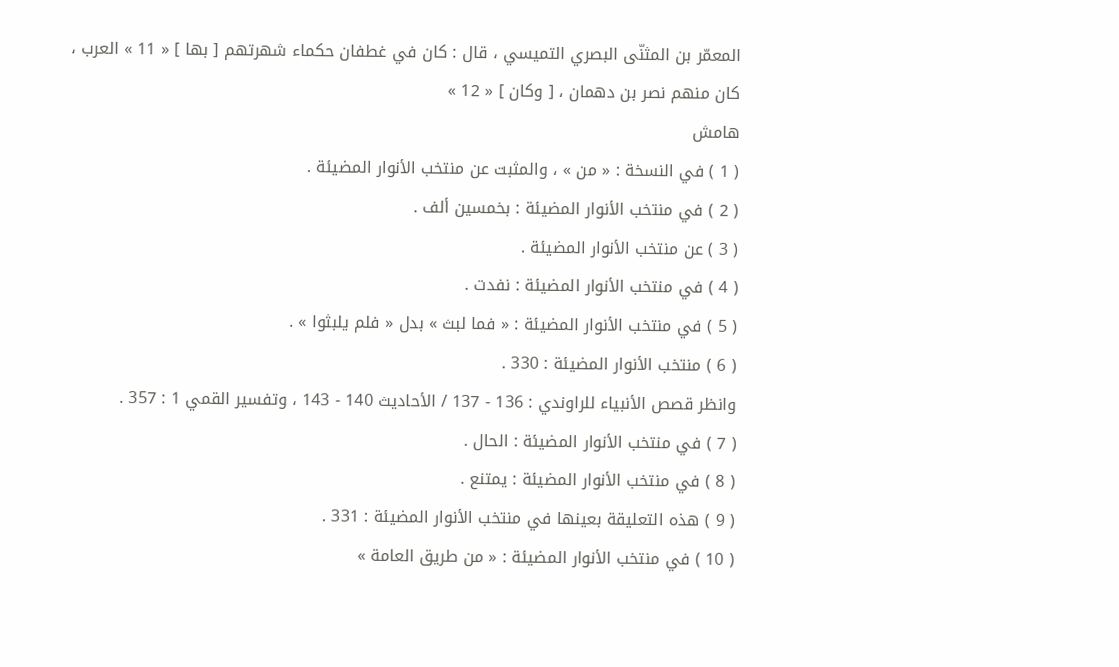المعمّر بن المثنّى البصري التميسي ، قال : كان في غطفان حكماء شهرتهم [ بها ] « 11 » العرب ، كان منهم نصر بن دهمان ، [ وكان ] « 12 »
هامش
( 1 ) في النسخة : « من » ، والمثبت عن منتخب الأنوار المضيئة .
( 2 ) في منتخب الأنوار المضيئة : بخمسين ألف .
( 3 ) عن منتخب الأنوار المضيئة .
( 4 ) في منتخب الأنوار المضيئة : نفدت .
( 5 ) في منتخب الأنوار المضيئة : « فما لبث » بدل « فلم يلبثوا » .
( 6 ) منتخب الأنوار المضيئة : 330 .
وانظر قصص الأنبياء للراوندي : 136 - 137 / الأحاديث 140 - 143 ، وتفسير القمي 1 : 357 .
( 7 ) في منتخب الأنوار المضيئة : الحال .
( 8 ) في منتخب الأنوار المضيئة : يمتنع .
( 9 ) هذه التعليقة بعينها في منتخب الأنوار المضيئة : 331 .
( 10 ) في منتخب الأنوار المضيئة : « من طريق العامة »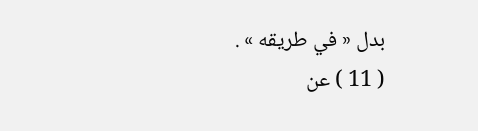بدل « في طريقه » .
( 11 ) عن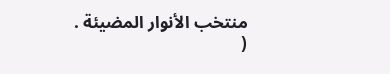منتخب الأنوار المضيئة .
(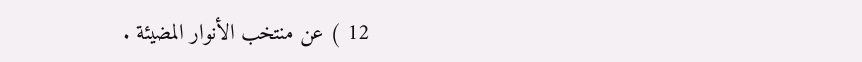12 ) عن منتخب الأنوار المضيئة .